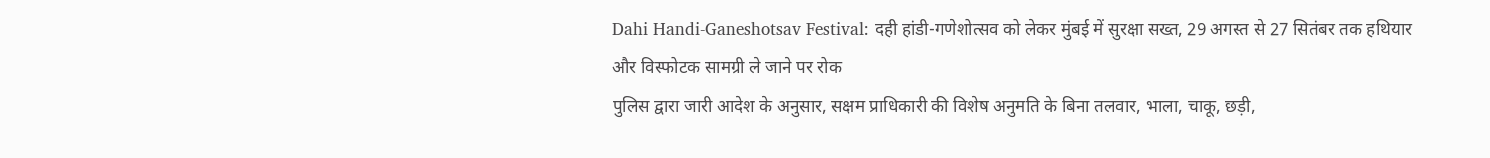Dahi Handi-Ganeshotsav Festival: दही हांडी-गणेशोत्सव को लेकर मुंबई में सुरक्षा सख्त, 29 अगस्त से 27 सितंबर तक हथियार और विस्फोटक सामग्री ले जाने पर रोक
पुलिस द्वारा जारी आदेश के अनुसार, सक्षम प्राधिकारी की विशेष अनुमति के बिना तलवार, भाला, चाकू, छड़ी,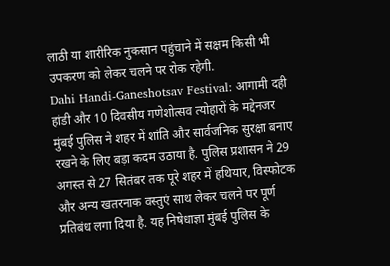लाठी या शारीरिक नुकसान पहुंचाने में सक्षम किसी भी उपकरण को लेकर चलने पर रोक रहेगी.
Dahi Handi-Ganeshotsav Festival: आगामी दही हांडी और 10 दिवसीय गणेशोत्सव त्योहारों के मद्देनजर मुंबई पुलिस ने शहर में शांति और सार्वजनिक सुरक्षा बनाए रखने के लिए बड़ा कदम उठाया है. पुलिस प्रशासन ने 29 अगस्त से 27 सितंबर तक पूरे शहर में हथियार, विस्फोटक और अन्य खतरनाक वस्तुएं साथ लेकर चलने पर पूर्ण प्रतिबंध लगा दिया है. यह निषेधाज्ञा मुंबई पुलिस के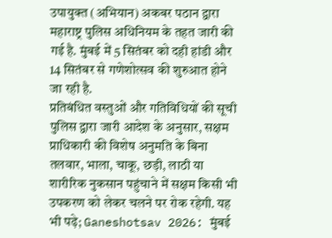उपायुक्त (अभियान) अकबर पठान द्वारा महाराष्ट्र पुलिस अधिनियम के तहत जारी की गई है. मुंबई में 5 सितंबर को दही हांडी और 14 सितंबर से गणेशोत्सव की शुरुआत होने जा रही है.
प्रतिबंधित वस्तुओं और गतिविधियों की सूची
पुलिस द्वारा जारी आदेश के अनुसार, सक्षम प्राधिकारी की विशेष अनुमति के बिना तलवार, भाला, चाकू, छड़ी, लाठी या शारीरिक नुकसान पहुंचाने में सक्षम किसी भी उपकरण को लेकर चलने पर रोक रहेगी. यह भी पढ़े; Ganeshotsav 2026: मुंबई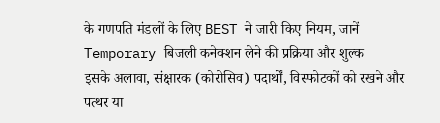के गणपति मंडलों के लिए BEST ने जारी किए नियम, जानें Temporary बिजली कनेक्शन लेने की प्रक्रिया और शुल्क
इसके अलावा, संक्षारक (कोरोसिव) पदार्थों, विस्फोटकों को रखने और पत्थर या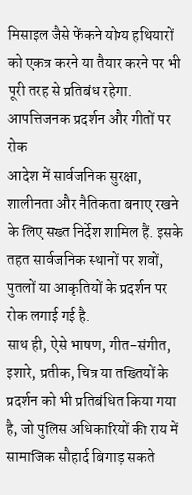मिसाइल जैसे फेंकने योग्य हथियारों को एकत्र करने या तैयार करने पर भी पूरी तरह से प्रतिबंध रहेगा.
आपत्तिजनक प्रदर्शन और गीतों पर रोक
आदेश में सार्वजनिक सुरक्षा, शालीनता और नैतिकता बनाए रखने के लिए सख्त निर्देश शामिल हैं. इसके तहत सार्वजनिक स्थानों पर शवों, पुतलों या आकृतियों के प्रदर्शन पर रोक लगाई गई है.
साथ ही, ऐसे भाषण, गीत-संगीत, इशारे, प्रतीक, चित्र या तख्तियों के प्रदर्शन को भी प्रतिबंधित किया गया है, जो पुलिस अधिकारियों की राय में सामाजिक सौहार्द बिगाड़ सकते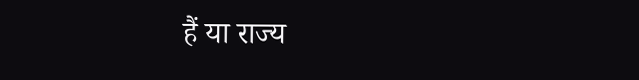हैं या राज्य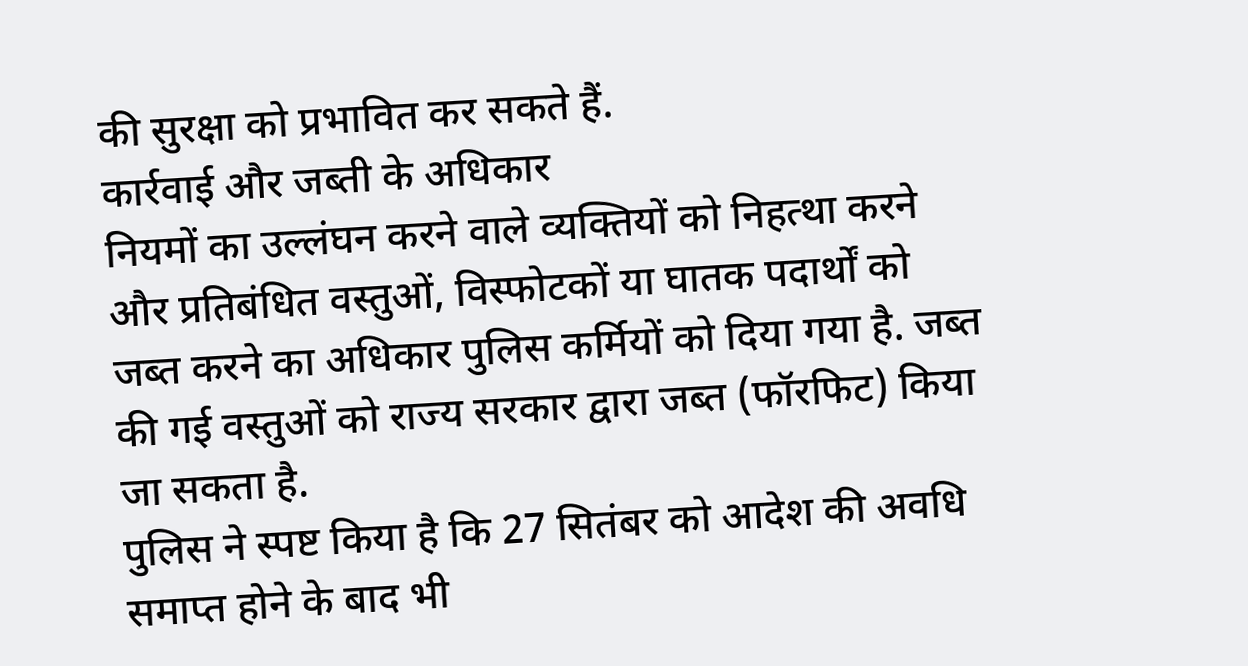की सुरक्षा को प्रभावित कर सकते हैं.
कार्रवाई और जब्ती के अधिकार
नियमों का उल्लंघन करने वाले व्यक्तियों को निहत्था करने और प्रतिबंधित वस्तुओं, विस्फोटकों या घातक पदार्थों को जब्त करने का अधिकार पुलिस कर्मियों को दिया गया है. जब्त की गई वस्तुओं को राज्य सरकार द्वारा जब्त (फॉरफिट) किया जा सकता है.
पुलिस ने स्पष्ट किया है कि 27 सितंबर को आदेश की अवधि समाप्त होने के बाद भी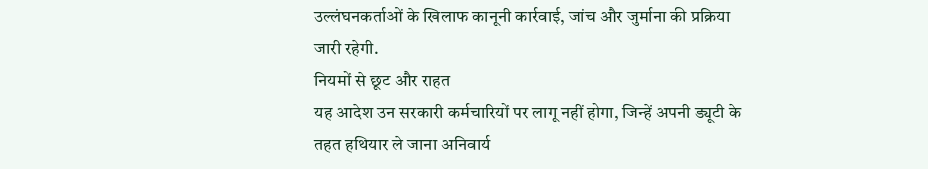उल्लंघनकर्ताओं के खिलाफ कानूनी कार्रवाई, जांच और जुर्माना की प्रक्रिया जारी रहेगी.
नियमों से छूट और राहत
यह आदेश उन सरकारी कर्मचारियों पर लागू नहीं होगा, जिन्हें अपनी ड्यूटी के तहत हथियार ले जाना अनिवार्य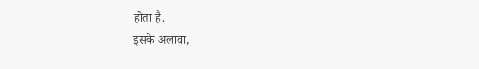होता है.
इसके अलावा,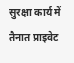सुरक्षा कार्य में तैनात प्राइवेट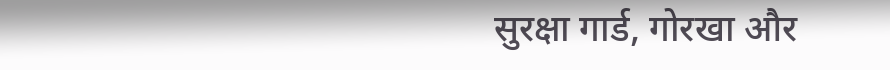सुरक्षा गार्ड, गोरखा और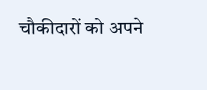चौकीदारों को अपने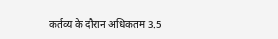कर्तव्य के दौरान अधिकतम 3.5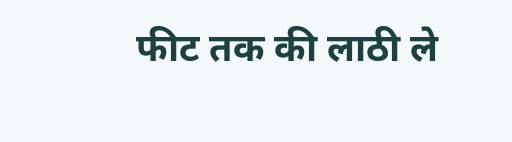फीट तक की लाठी ले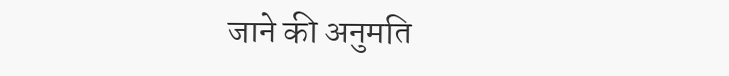जाने की अनुमति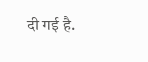दी गई है.